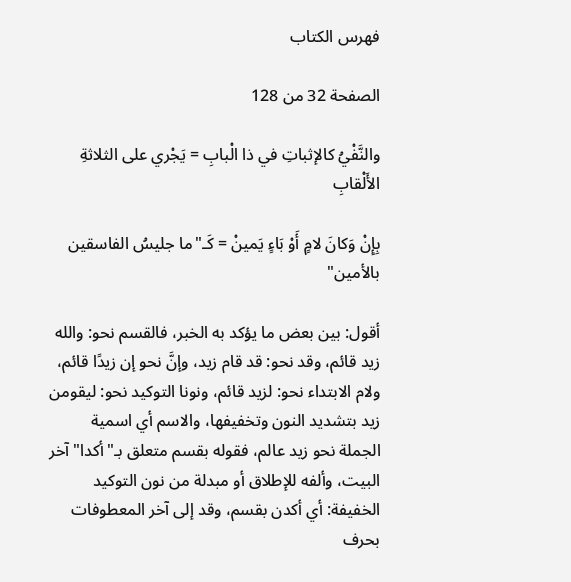فهرس الكتاب

الصفحة 32 من 128

والنَّفْيُ كالإثباتِ في ذا الْبابِ = يَجْري على الثلاثةِ الأَلْقابِ

بِإِنْ وَكانَ لامٍ أَوْ بَاءٍ يَمينْ = كَـ"ما جليسُ الفاسقين بالأمين"

أقول: بين بعض ما يؤكد به الخبر، فالقسم نحو: والله زيد قائم، وقد نحو: قد قام زيد، وإنَّ نحو إن زيدًا قائم، ولام الابتداء نحو: لزيد قائم، ونونا التوكيد نحو: ليقومن زيد بتشديد النون وتخفيفها، والاسم أي اسمية الجملة نحو زيد عالم، فقوله بقسم متعلق بـ"أكدا"آخر البيت، وألفه للإطلاق أو مبدلة من نون التوكيد الخفيفة: أي أكدن بقسم، وقد إلى آخر المعطوفات بحرف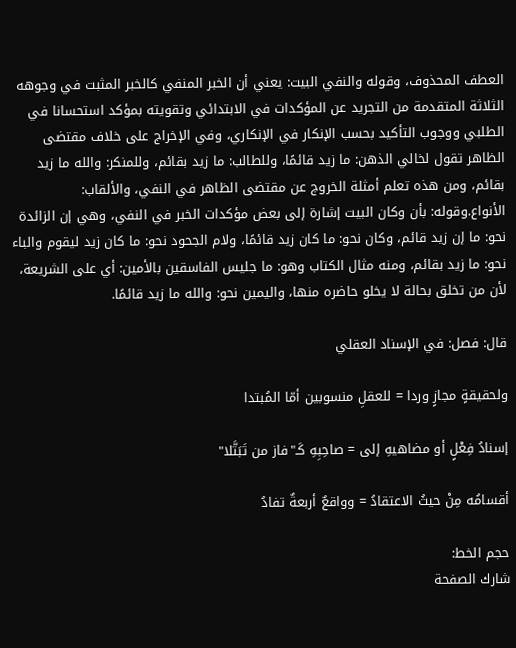العطف المحذوف، وقوله والنفي البيت: يعني أن الخبر المنفي كالخبر المثبت في وجوهه الثلاثة المتقدمة من التجريد عن المؤكدات في الابتدائي وتقويته بمؤكد استحسانا في الطلبي ووجوب التأكيد بحسب الإنكار في الإنكاري، وفي الإخراج على خلاف مقتضى الظاهر تقول لخالي الذهن: ما زيد قائمًا، وللطالب: ما زيد بقائم، وللمنكر: والله ما زيد بقائم، ومن هذه تعلم أمثلة الخروج عن مقتضى الظاهر في النفي، والألقاب: الأنواع.وقوله: بأن وكان البيت إشارة إلى بعض مؤكدات الخبر في النفي، وهي إن الزائدة نحو: ما إن زيد قائم، وكان نحو: ما كان زيد قائمًا، ولام الجحود نحو: ما كان زيد ليقوم والباء نحو: ما زيد بقائم، ومنه مثال الكتاب وهو: ما جليس الفاسقين بالأمين: أي على الشريعة، لأن من تخلق بحالة لا يخلو حاضره منها، واليمين نحو: والله ما زيد قائمًا.

قال: فصل: في الإسناد العقلي

ولحقيقةٍ مجازٍ وردا = للعقلِ منسوبين أمّا المُبتدا

إسنادُ فِعْلٍ أو مضاهيهِ إلى = صاحِبِهِ كَـ"فاز من تَبَتَّلا"

أقسامُه مِنْ حيثُ الاعتقادُ = وواقعٌ أربعةٌ تفادُ

حجم الخط:
شارك الصفحة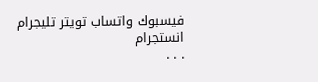فيسبوك واتساب تويتر تليجرام انستجرام
. . .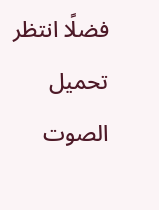فضلًا انتظر تحميل الصوت